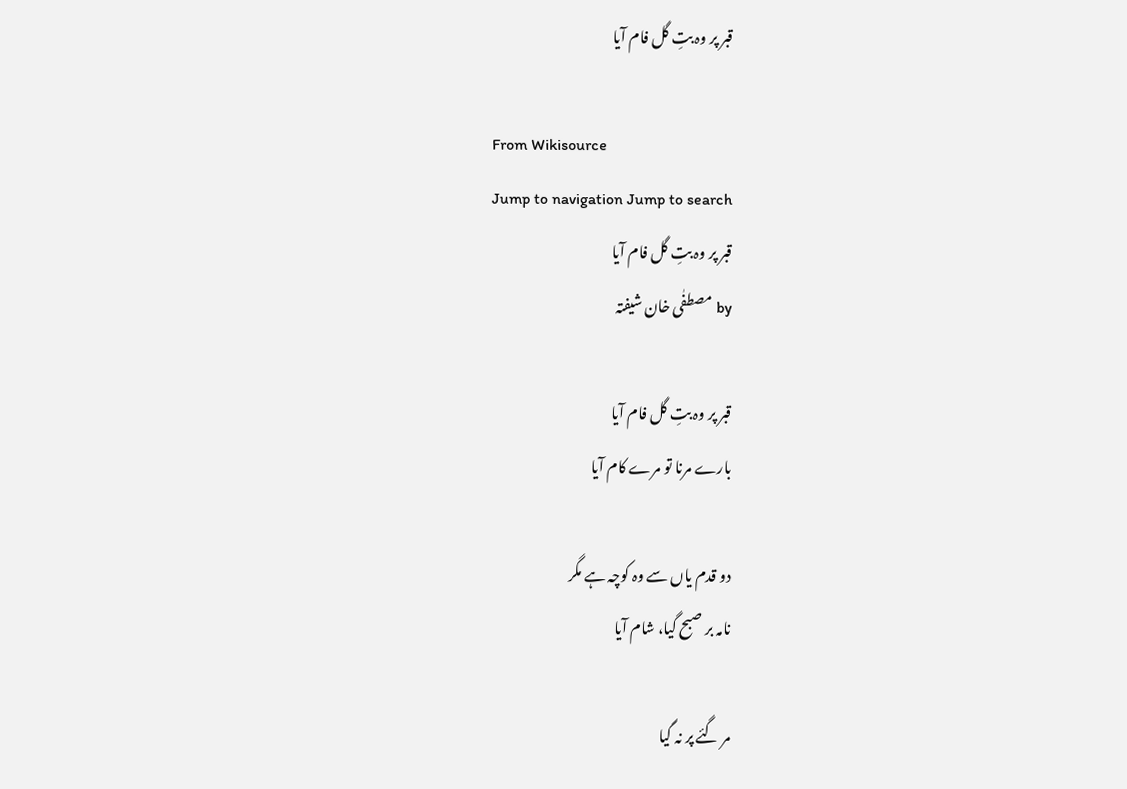قبر پر وہ بتِ گل فام آیا

From Wikisource
Jump to navigation Jump to search
قبر پر وہ بتِ گل فام آیا
by مصطفٰی خان شیفتہ

قبر پر وہ بتِ گل فام آیا
بارے مرنا تو مرے کام آیا

دو قدم یاں سے وہ کوچہ ہے مگر
نامہ بر صبح گیا، شام آیا

مر گئے پر نہ گیا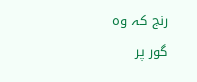رنج کہ وہ
گور پر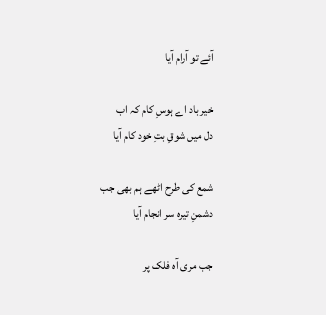آئے تو آرام آیا

خیر باد اے ہوسِ کام کہ اب
دل میں شوقِ بتِ خود کام آیا

شمع کی طرح اٹھے ہم بھی جب
دشمنِ تیرہ سر انجام آیا

جب مری آہ فلک پر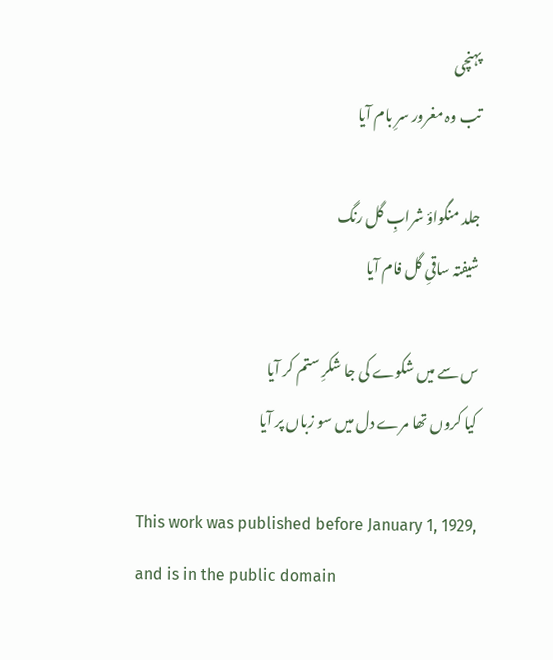پہنچی
تب وہ مغرور سرِ بام آیا

جلد منگواؤ شرابِ گل رنگ
شیفتہ ساقیِ گل فام آیا

س سے میں شکوے کی جا شکرِ ستم کر آیا
کیا کروں تھا مرے دل میں سو زباں پر آیا

This work was published before January 1, 1929, and is in the public domain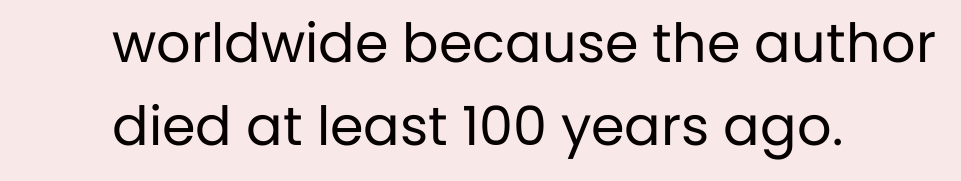worldwide because the author died at least 100 years ago.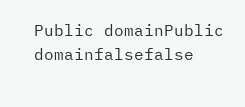Public domainPublic domainfalsefalse